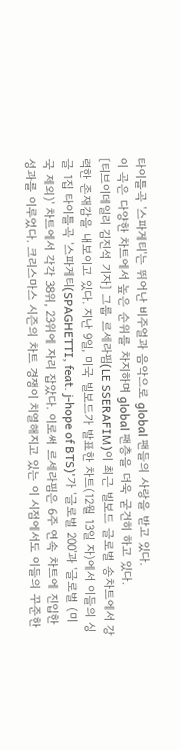타이틀곡 '스파게티'는 뛰어난 비주얼과 음악으로 global 팬들의 사랑을 받고 있다.
이 곡은 다양한 차트에서 높은 순위를 차지하며 global 팬층을 더욱 굳건히 하고 있다.
[티브이데일리 김진석 기자] 그룹 르세라핌(LE SSERAFIM)이 최근 빌보드 글로벌 송차트에서 강력한 존재감을 내보이고 있다. 지난 9일, 미국 빌보드가 발표한 차트(12월 13일 자)에서 이들의 싱글 1집 타이틀곡 '스파게티(SPAGHETTI, feat. j-hope of BTS)'가 '글로벌 200'과 '글로벌 (미국 제외)' 차트에서 각각 38위, 23위에 자리 잡았다. 이로써 르세라핌은 6주 연속 차트에 진입한 성과를 이루었다. 크리스마스 시즌의 차트 경쟁이 치열해지고 있는 이 시점에서도 이들의 꾸준한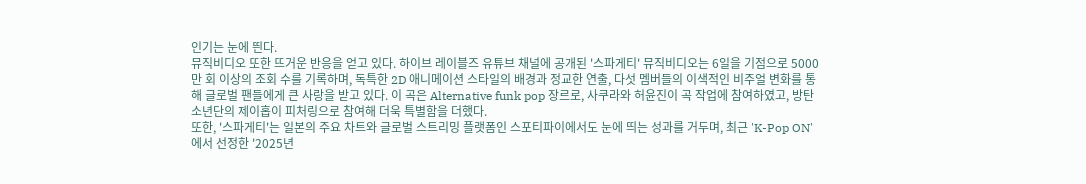인기는 눈에 띈다.
뮤직비디오 또한 뜨거운 반응을 얻고 있다. 하이브 레이블즈 유튜브 채널에 공개된 '스파게티' 뮤직비디오는 6일을 기점으로 5000만 회 이상의 조회 수를 기록하며, 독특한 2D 애니메이션 스타일의 배경과 정교한 연출, 다섯 멤버들의 이색적인 비주얼 변화를 통해 글로벌 팬들에게 큰 사랑을 받고 있다. 이 곡은 Alternative funk pop 장르로, 사쿠라와 허윤진이 곡 작업에 참여하였고, 방탄소년단의 제이홉이 피처링으로 참여해 더욱 특별함을 더했다.
또한, '스파게티'는 일본의 주요 차트와 글로벌 스트리밍 플랫폼인 스포티파이에서도 눈에 띄는 성과를 거두며, 최근 'K-Pop ON'에서 선정한 '2025년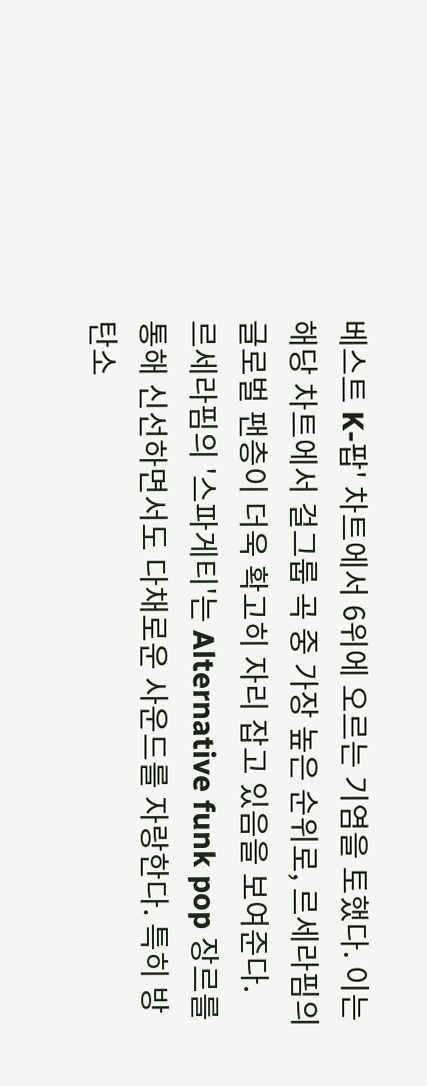베스트 K-팝' 차트에서 6위에 오르는 기염을 토했다. 이는 해당 차트에서 걸그룹 곡 중 가장 높은 순위로, 르세라핌의 글로벌 팬층이 더욱 확고히 자리 잡고 있음을 보여준다.
르세라핌의 '스파게티'는 Alternative funk pop 장르를 통해 신선하면서도 다채로운 사운드를 자랑한다. 특히 방탄소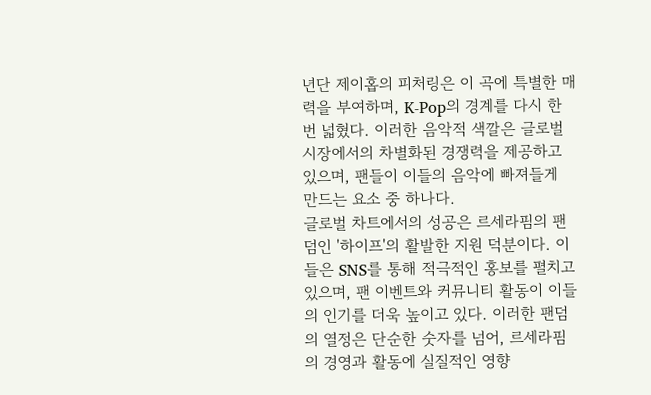년단 제이홉의 피처링은 이 곡에 특별한 매력을 부여하며, K-Pop의 경계를 다시 한 번 넓혔다. 이러한 음악적 색깔은 글로벌 시장에서의 차별화된 경쟁력을 제공하고 있으며, 팬들이 이들의 음악에 빠져들게 만드는 요소 중 하나다.
글로벌 차트에서의 성공은 르세라핌의 팬덤인 '하이프'의 활발한 지원 덕분이다. 이들은 SNS를 통해 적극적인 홍보를 펼치고 있으며, 팬 이벤트와 커뮤니티 활동이 이들의 인기를 더욱 높이고 있다. 이러한 팬덤의 열정은 단순한 숫자를 넘어, 르세라핌의 경영과 활동에 실질적인 영향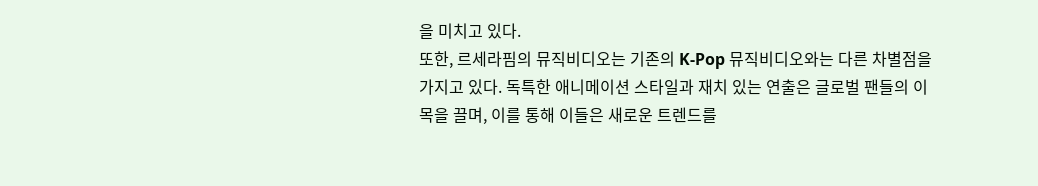을 미치고 있다.
또한, 르세라핌의 뮤직비디오는 기존의 K-Pop 뮤직비디오와는 다른 차별점을 가지고 있다. 독특한 애니메이션 스타일과 재치 있는 연출은 글로벌 팬들의 이목을 끌며, 이를 통해 이들은 새로운 트렌드를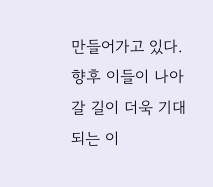만들어가고 있다. 향후 이들이 나아갈 길이 더욱 기대되는 이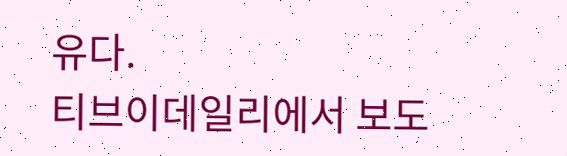유다.
티브이데일리에서 보도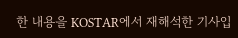한 내용을 KOSTAR에서 재해석한 기사입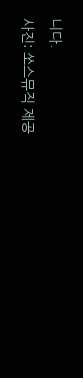니다.
사진: 쏘스뮤직 제공